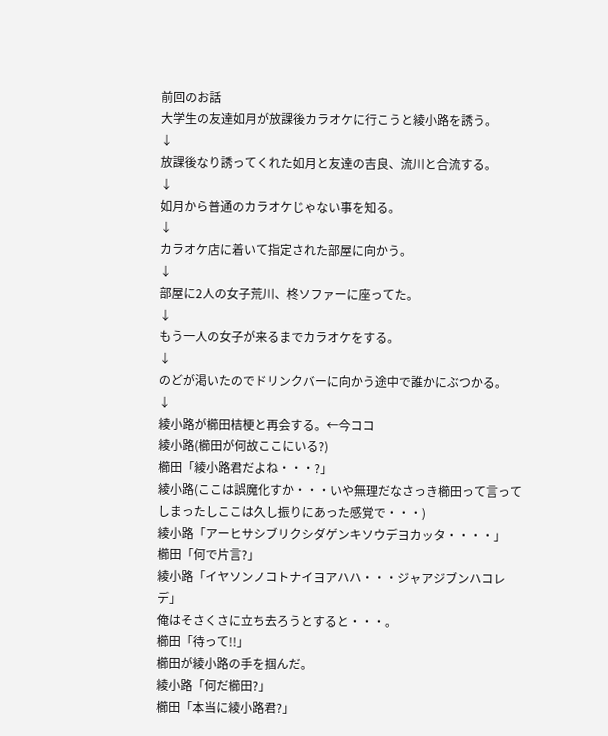前回のお話
大学生の友達如月が放課後カラオケに行こうと綾小路を誘う。
↓
放課後なり誘ってくれた如月と友達の吉良、流川と合流する。
↓
如月から普通のカラオケじゃない事を知る。
↓
カラオケ店に着いて指定された部屋に向かう。
↓
部屋に2人の女子荒川、柊ソファーに座ってた。
↓
もう一人の女子が来るまでカラオケをする。
↓
のどが渇いたのでドリンクバーに向かう途中で誰かにぶつかる。
↓
綾小路が櫛田桔梗と再会する。←今ココ
綾小路(櫛田が何故ここにいる?)
櫛田「綾小路君だよね・・・?」
綾小路(ここは誤魔化すか・・・いや無理だなさっき櫛田って言ってしまったしここは久し振りにあった感覚で・・・)
綾小路「アーヒサシブリクシダゲンキソウデヨカッタ・・・・」
櫛田「何で片言?」
綾小路「イヤソンノコトナイヨアハハ・・・ジャアジブンハコレデ」
俺はそさくさに立ち去ろうとすると・・・。
櫛田「待って!!」
櫛田が綾小路の手を掴んだ。
綾小路「何だ櫛田?」
櫛田「本当に綾小路君?」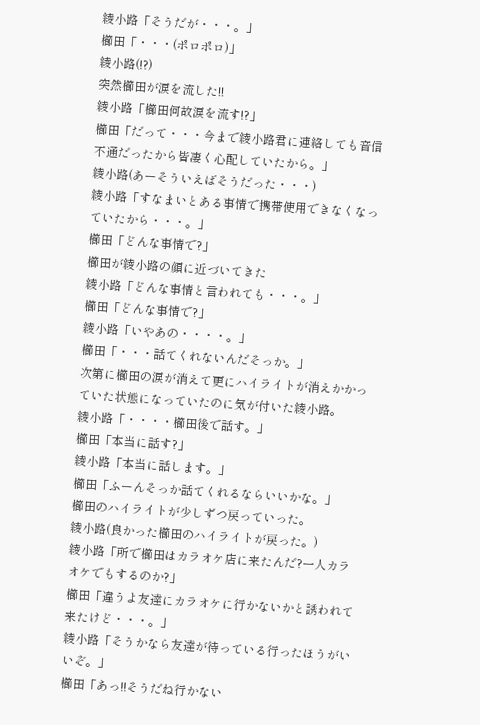綾小路「そうだが・・・。」
櫛田「・・・(ポロポロ)」
綾小路(!?)
突然櫛田が涙を流した!!
綾小路「櫛田何故涙を流す!?」
櫛田「だって・・・今まで綾小路君に連絡しても音信不通だったから皆凄く心配していたから。」
綾小路(あーそういえばそうだった・・・)
綾小路「すなまいとある事情で携帯使用できなくなっていたから・・・。」
櫛田「どんな事情で?」
櫛田が綾小路の顔に近づいてきた
綾小路「どんな事情と言われても・・・。」
櫛田「どんな事情で?」
綾小路「いやあの・・・・。」
櫛田「・・・話てくれないんだそっか。」
次第に櫛田の涙が消えて更にハイライトが消えかかっていた状態になっていたのに気が付いた綾小路。
綾小路「・・・・櫛田後で話す。」
櫛田「本当に話す?」
綾小路「本当に話します。」
櫛田「ふーんそっか話てくれるならいいかな。」
櫛田のハイライトが少しずつ戻っていった。
綾小路(良かった櫛田のハイライトが戻った。)
綾小路「所で櫛田はカラオケ店に来たんだ?一人カラオケでもするのか?」
櫛田「違うよ友達にカラオケに行かないかと誘われて来たけど・・・。」
綾小路「そうかなら友達が待っている行ったほうがいいぞ。」
櫛田「あっ!!そうだね行かない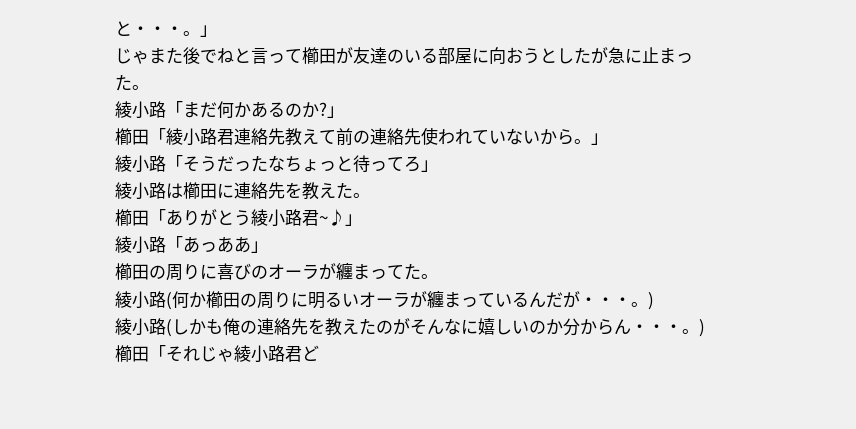と・・・。」
じゃまた後でねと言って櫛田が友達のいる部屋に向おうとしたが急に止まった。
綾小路「まだ何かあるのか?」
櫛田「綾小路君連絡先教えて前の連絡先使われていないから。」
綾小路「そうだったなちょっと待ってろ」
綾小路は櫛田に連絡先を教えた。
櫛田「ありがとう綾小路君~♪」
綾小路「あっああ」
櫛田の周りに喜びのオーラが纏まってた。
綾小路(何か櫛田の周りに明るいオーラが纏まっているんだが・・・。)
綾小路(しかも俺の連絡先を教えたのがそんなに嬉しいのか分からん・・・。)
櫛田「それじゃ綾小路君ど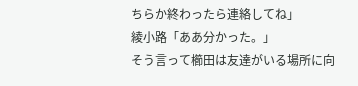ちらか終わったら連絡してね」
綾小路「ああ分かった。」
そう言って櫛田は友達がいる場所に向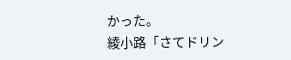かった。
綾小路「さてドリン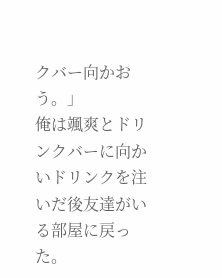クバー向かおう。」
俺は颯爽とドリンクバーに向かいドリンクを注いだ後友達がいる部屋に戻った。